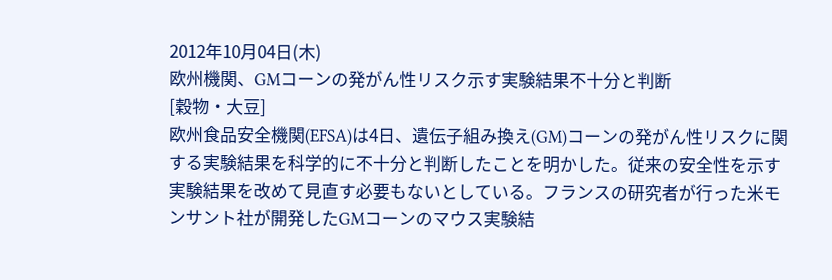2012年10月04日(木)
欧州機関、GMコーンの発がん性リスク示す実験結果不十分と判断
[穀物・大豆]
欧州食品安全機関(EFSA)は4日、遺伝子組み換え(GM)コーンの発がん性リスクに関する実験結果を科学的に不十分と判断したことを明かした。従来の安全性を示す実験結果を改めて見直す必要もないとしている。フランスの研究者が行った米モンサント社が開発したGMコーンのマウス実験結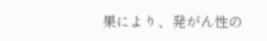果により、発がん性の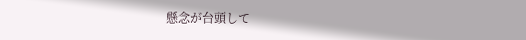懸念が台頭して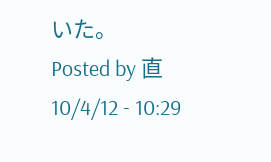いた。
Posted by 直 10/4/12 - 10:29